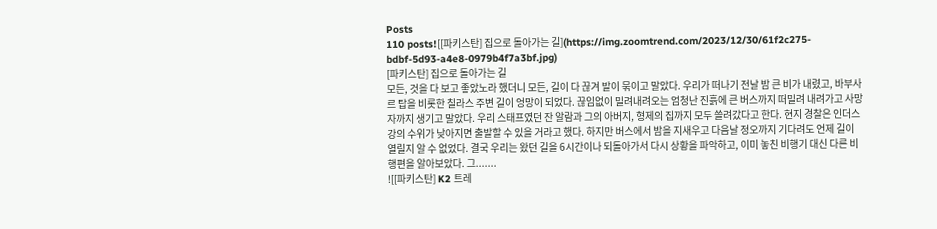Posts
110 posts![[파키스탄] 집으로 돌아가는 길](https://img.zoomtrend.com/2023/12/30/61f2c275-bdbf-5d93-a4e8-0979b4f7a3bf.jpg)
[파키스탄] 집으로 돌아가는 길
모든, 것을 다 보고 좋았노라 했더니 모든, 길이 다 끊겨 발이 묶이고 말았다. 우리가 떠나기 전날 밤 큰 비가 내렸고, 바부사르 탑을 비롯한 칠라스 주변 길이 엉망이 되었다. 끊임없이 밀려내려오는 엄청난 진흙에 큰 버스까지 떠밀려 내려가고 사망자까지 생기고 말았다. 우리 스태프였던 잔 알람과 그의 아버지, 형제의 집까지 모두 쓸려갔다고 한다. 현지 경찰은 인더스 강의 수위가 낮아지면 출발할 수 있을 거라고 했다. 하지만 버스에서 밤을 지새우고 다음날 정오까지 기다려도 언제 길이 열릴지 알 수 없었다. 결국 우리는 왔던 길을 6시간이나 되돌아가서 다시 상황을 파악하고, 이미 놓친 비행기 대신 다른 비행편을 알아보았다. 그.......
![[파키스탄] K2 트레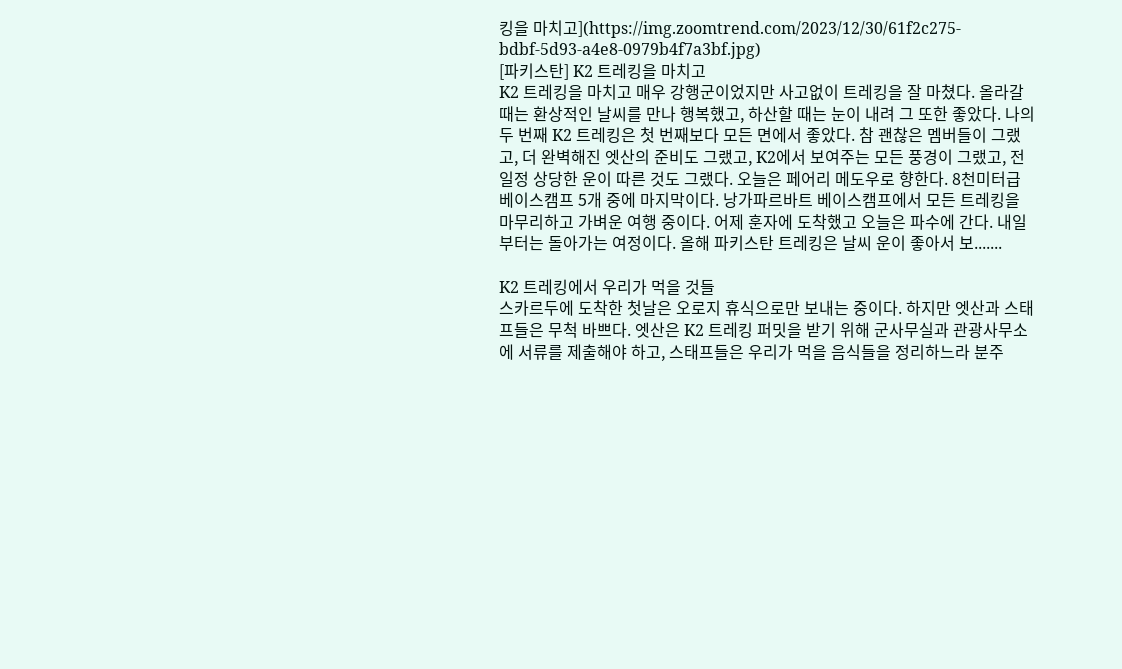킹을 마치고](https://img.zoomtrend.com/2023/12/30/61f2c275-bdbf-5d93-a4e8-0979b4f7a3bf.jpg)
[파키스탄] K2 트레킹을 마치고
K2 트레킹을 마치고 매우 강행군이었지만 사고없이 트레킹을 잘 마쳤다. 올라갈 때는 환상적인 날씨를 만나 행복했고, 하산할 때는 눈이 내려 그 또한 좋았다. 나의 두 번째 K2 트레킹은 첫 번째보다 모든 면에서 좋았다. 참 괜찮은 멤버들이 그랬고, 더 완벽해진 엣산의 준비도 그랬고, K2에서 보여주는 모든 풍경이 그랬고, 전 일정 상당한 운이 따른 것도 그랬다. 오늘은 페어리 메도우로 향한다. 8천미터급 베이스캠프 5개 중에 마지막이다. 낭가파르바트 베이스캠프에서 모든 트레킹을 마무리하고 가벼운 여행 중이다. 어제 훈자에 도착했고 오늘은 파수에 간다. 내일부터는 돌아가는 여정이다. 올해 파키스탄 트레킹은 날씨 운이 좋아서 보.......

K2 트레킹에서 우리가 먹을 것들
스카르두에 도착한 첫날은 오로지 휴식으로만 보내는 중이다. 하지만 엣산과 스태프들은 무척 바쁘다. 엣산은 K2 트레킹 퍼밋을 받기 위해 군사무실과 관광사무소에 서류를 제출해야 하고, 스태프들은 우리가 먹을 음식들을 정리하느라 분주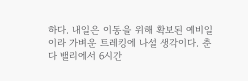하다. 내일은 이동을 위해 확보된 예비일이라 가벼운 트레킹에 나설 생각이다. 춘다 밸리에서 6시간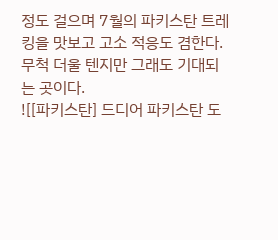정도 걸으며 7월의 파키스탄 트레킹을 맛보고 고소 적응도 겸한다. 무척 더울 텐지만 그래도 기대되는 곳이다.
![[파키스탄] 드디어 파키스탄 도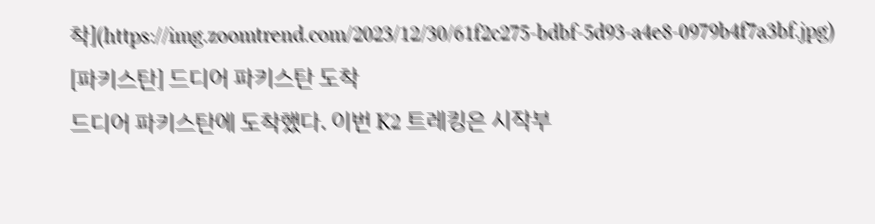착](https://img.zoomtrend.com/2023/12/30/61f2c275-bdbf-5d93-a4e8-0979b4f7a3bf.jpg)
[파키스탄] 드디어 파키스탄 도착
드디어 파키스탄에 도착했다. 이번 K2 트레킹은 시작부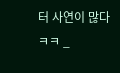터 사연이 많다 ㅋㅋ _